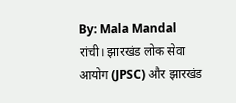By: Mala Mandal
रांची। झारखंड लोक सेवा आयोग (JPSC) और झारखंड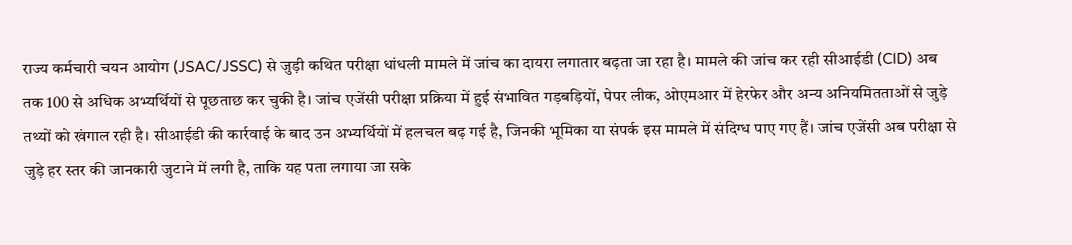राज्य कर्मचारी चयन आयोग (JSAC/JSSC) से जुड़ी कथित परीक्षा धांधली मामले में जांच का दायरा लगातार बढ़ता जा रहा है। मामले की जांच कर रही सीआईडी (CID) अब तक 100 से अधिक अभ्यर्थियों से पूछताछ कर चुकी है। जांच एजेंसी परीक्षा प्रक्रिया में हुई संभावित गड़बड़ियों, पेपर लीक, ओएमआर में हेरफेर और अन्य अनियमितताओं से जुड़े तथ्यों को खंगाल रही है। सीआईडी की कार्रवाई के बाद उन अभ्यर्थियों में हलचल बढ़ गई है, जिनकी भूमिका या संपर्क इस मामले में संदिग्ध पाए गए हैं। जांच एजेंसी अब परीक्षा से जुड़े हर स्तर की जानकारी जुटाने में लगी है, ताकि यह पता लगाया जा सके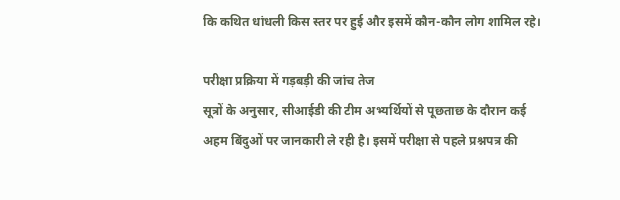कि कथित धांधली किस स्तर पर हुई और इसमें कौन-कौन लोग शामिल रहे।

परीक्षा प्रक्रिया में गड़बड़ी की जांच तेज
सूत्रों के अनुसार, सीआईडी की टीम अभ्यर्थियों से पूछताछ के दौरान कई अहम बिंदुओं पर जानकारी ले रही है। इसमें परीक्षा से पहले प्रश्नपत्र की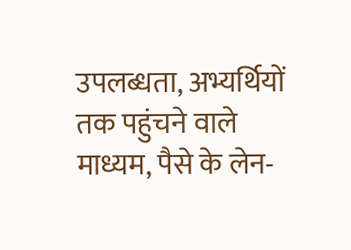उपलब्धता, अभ्यर्थियों तक पहुंचने वाले माध्यम, पैसे के लेन-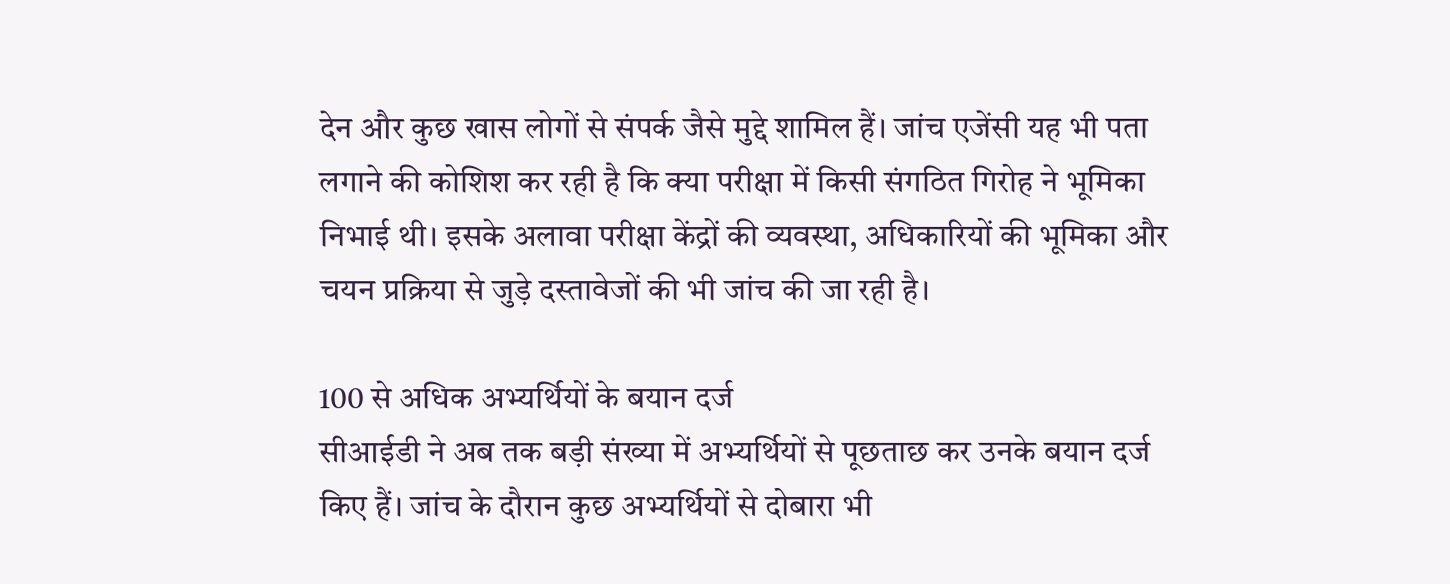देन और कुछ खास लोगों से संपर्क जैसे मुद्दे शामिल हैं। जांच एजेंसी यह भी पता लगाने की कोशिश कर रही है कि क्या परीक्षा में किसी संगठित गिरोह ने भूमिका निभाई थी। इसके अलावा परीक्षा केंद्रों की व्यवस्था, अधिकारियों की भूमिका और चयन प्रक्रिया से जुड़े दस्तावेजों की भी जांच की जा रही है।

100 से अधिक अभ्यर्थियों के बयान दर्ज
सीआईडी ने अब तक बड़ी संख्या में अभ्यर्थियों से पूछताछ कर उनके बयान दर्ज किए हैं। जांच के दौरान कुछ अभ्यर्थियों से दोबारा भी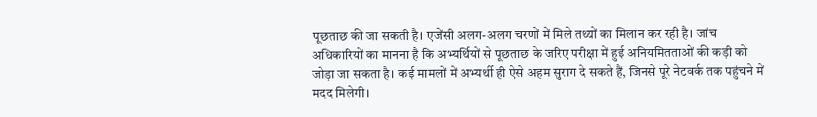पूछताछ की जा सकती है। एजेंसी अलग-अलग चरणों में मिले तथ्यों का मिलान कर रही है। जांच अधिकारियों का मानना है कि अभ्यर्थियों से पूछताछ के जरिए परीक्षा में हुई अनियमितताओं की कड़ी को जोड़ा जा सकता है। कई मामलों में अभ्यर्थी ही ऐसे अहम सुराग दे सकते हैं, जिनसे पूरे नेटवर्क तक पहुंचने में मदद मिलेगी।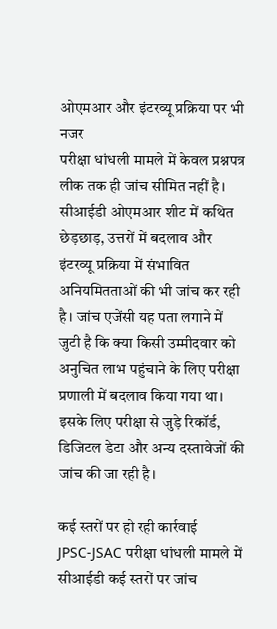ओएमआर और इंटरव्यू प्रक्रिया पर भी नजर
परीक्षा धांधली मामले में केवल प्रश्नपत्र लीक तक ही जांच सीमित नहीं है। सीआईडी ओएमआर शीट में कथित छेड़छाड़, उत्तरों में बदलाव और इंटरव्यू प्रक्रिया में संभावित अनियमितताओं की भी जांच कर रही है। जांच एजेंसी यह पता लगाने में जुटी है कि क्या किसी उम्मीदवार को अनुचित लाभ पहुंचाने के लिए परीक्षा प्रणाली में बदलाव किया गया था। इसके लिए परीक्षा से जुड़े रिकॉर्ड, डिजिटल डेटा और अन्य दस्तावेजों की जांच की जा रही है।

कई स्तरों पर हो रही कार्रवाई
JPSC-JSAC परीक्षा धांधली मामले में सीआईडी कई स्तरों पर जांच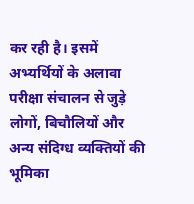कर रही है। इसमें अभ्यर्थियों के अलावा परीक्षा संचालन से जुड़े लोगों, बिचौलियों और अन्य संदिग्ध व्यक्तियों की भूमिका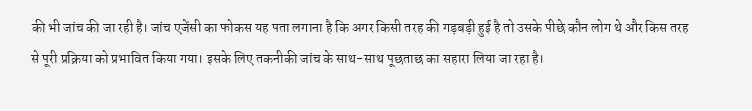की भी जांच की जा रही है। जांच एजेंसी का फोकस यह पता लगाना है कि अगर किसी तरह की गड़बड़ी हुई है तो उसके पीछे कौन लोग थे और किस तरह से पूरी प्रक्रिया को प्रभावित किया गया। इसके लिए तकनीकी जांच के साथ-साथ पूछताछ का सहारा लिया जा रहा है।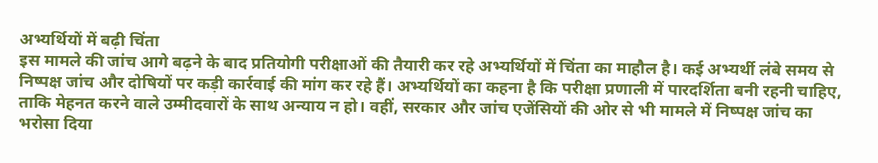अभ्यर्थियों में बढ़ी चिंता
इस मामले की जांच आगे बढ़ने के बाद प्रतियोगी परीक्षाओं की तैयारी कर रहे अभ्यर्थियों में चिंता का माहौल है। कई अभ्यर्थी लंबे समय से निष्पक्ष जांच और दोषियों पर कड़ी कार्रवाई की मांग कर रहे हैं। अभ्यर्थियों का कहना है कि परीक्षा प्रणाली में पारदर्शिता बनी रहनी चाहिए, ताकि मेहनत करने वाले उम्मीदवारों के साथ अन्याय न हो। वहीं, सरकार और जांच एजेंसियों की ओर से भी मामले में निष्पक्ष जांच का भरोसा दिया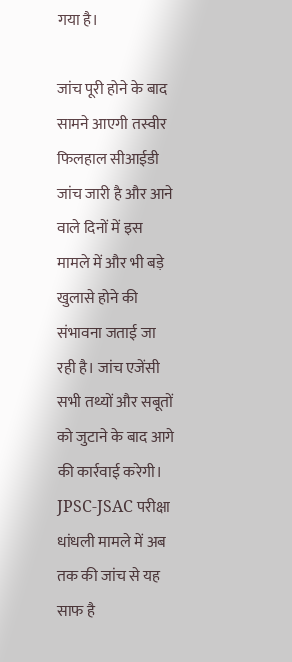गया है।

जांच पूरी होने के बाद सामने आएगी तस्वीर
फिलहाल सीआईडी जांच जारी है और आने वाले दिनों में इस मामले में और भी बड़े खुलासे होने की संभावना जताई जा रही है। जांच एजेंसी सभी तथ्यों और सबूतों को जुटाने के बाद आगे की कार्रवाई करेगी।
JPSC-JSAC परीक्षा धांधली मामले में अब तक की जांच से यह साफ है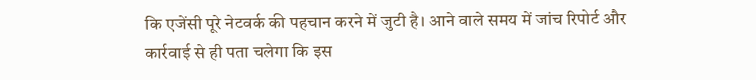कि एजेंसी पूरे नेटवर्क की पहचान करने में जुटी है। आने वाले समय में जांच रिपोर्ट और कार्रवाई से ही पता चलेगा कि इस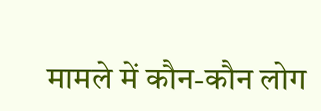मामले में कौन-कौन लोग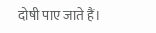दोषी पाए जाते हैं।